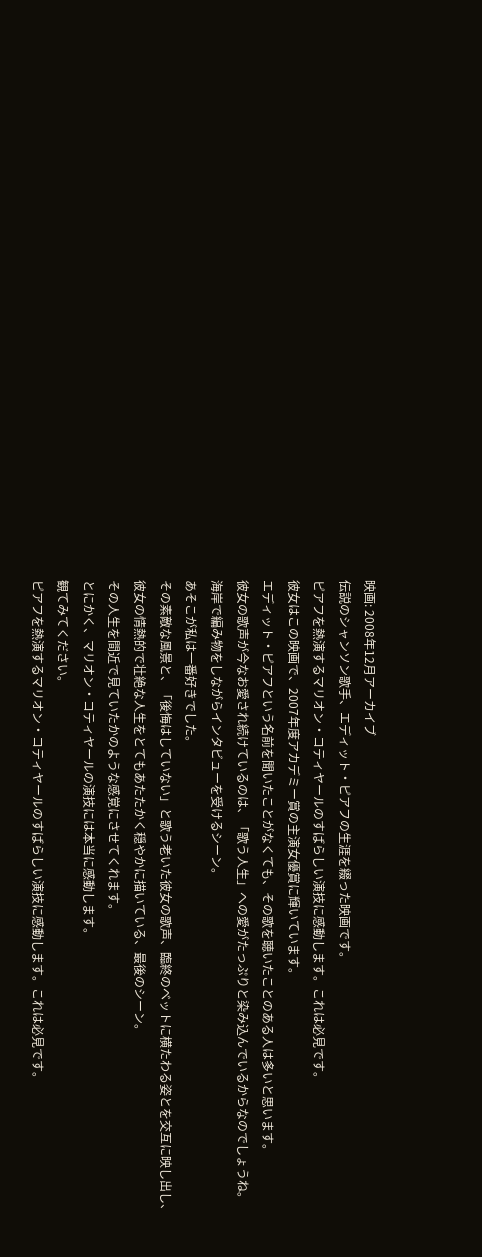映画: 2008年12月アーカイブ
伝説のシャンソン歌手、エディット・ピアフの生涯を綴った映画です。
ピアフを熱演するマリオン・コティヤールのすばらしい演技に感動します。これは必見です。
彼女はこの映画で、2007年度アカデミー賞の主演女優賞に輝いています。
エディット・ピアフという名前を聞いたことがなくても、その歌を聴いたことのある人は多いと思います。
彼女の歌声が今なお愛され続けているのは、「歌う人生」への愛がたっぷりと染み込んでいるからなのでしょうね。
海岸で編み物をしながらインタビューを受けるシーン。
あそこが私は一番好きでした。
その素敵な風景と、「後悔はしていない」と歌う老いた彼女の歌声、臨終のベットに横たわる姿とを交互に映し出し、
彼女の情熱的で壮絶な人生をとてもあたたかく穏やかに描いている、最後のシーン。
その人生を間近で見ていたかのような感覚にさせてくれます。
とにかく、マリオン・コティヤールの演技には本当に感動します。
観てみてください。
ピアフを熱演するマリオン・コティヤールのすばらしい演技に感動します。これは必見です。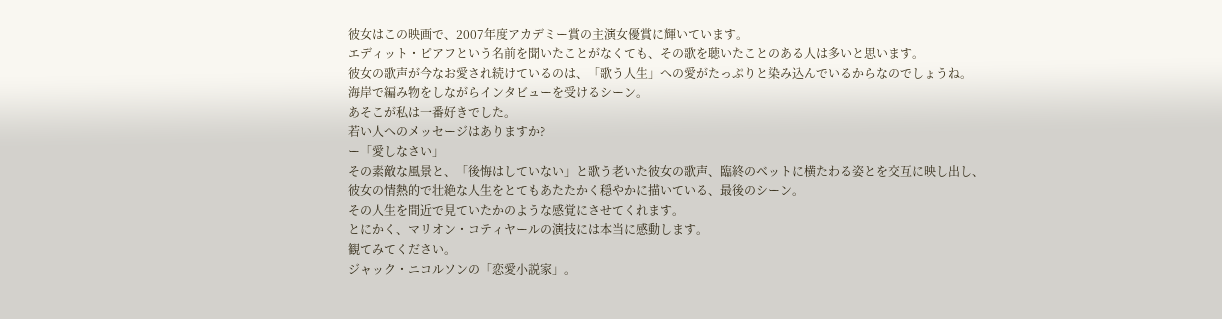彼女はこの映画で、2007年度アカデミー賞の主演女優賞に輝いています。
エディット・ピアフという名前を聞いたことがなくても、その歌を聴いたことのある人は多いと思います。
彼女の歌声が今なお愛され続けているのは、「歌う人生」への愛がたっぷりと染み込んでいるからなのでしょうね。
海岸で編み物をしながらインタビューを受けるシーン。
あそこが私は一番好きでした。
若い人へのメッセージはありますか?
ー「愛しなさい」
その素敵な風景と、「後悔はしていない」と歌う老いた彼女の歌声、臨終のベットに横たわる姿とを交互に映し出し、
彼女の情熱的で壮絶な人生をとてもあたたかく穏やかに描いている、最後のシーン。
その人生を間近で見ていたかのような感覚にさせてくれます。
とにかく、マリオン・コティヤールの演技には本当に感動します。
観てみてください。
ジャック・ニコルソンの「恋愛小説家」。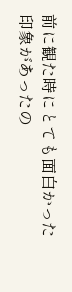前に観た時にとても面白かった印象があったの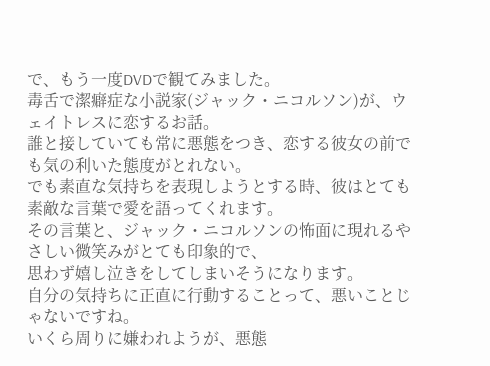で、もう一度DVDで観てみました。
毒舌で潔癖症な小説家(ジャック・ニコルソン)が、ウェイトレスに恋するお話。
誰と接していても常に悪態をつき、恋する彼女の前でも気の利いた態度がとれない。
でも素直な気持ちを表現しようとする時、彼はとても素敵な言葉で愛を語ってくれます。
その言葉と、ジャック・ニコルソンの怖面に現れるやさしい微笑みがとても印象的で、
思わず嬉し泣きをしてしまいそうになります。
自分の気持ちに正直に行動することって、悪いことじゃないですね。
いくら周りに嫌われようが、悪態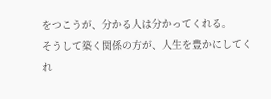をつこうが、分かる人は分かってくれる。
そうして築く関係の方が、人生を豊かにしてくれ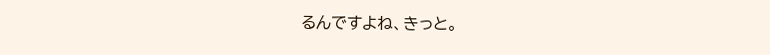るんですよね、きっと。